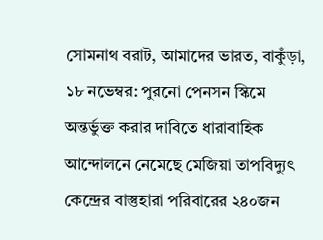সোমনাথ বরাট, আমাদের ভারত, বাকুঁড়া, ১৮ নভেম্বর: পুরনো পেনসন স্কিমে অন্তর্ভুক্ত করার দাবিতে ধারাবাহিক আন্দোলনে নেমেছে মেজিয়া তাপবিদ্যুৎ কেন্দ্রের বাস্তুহারা পরিবারের ২৪০জন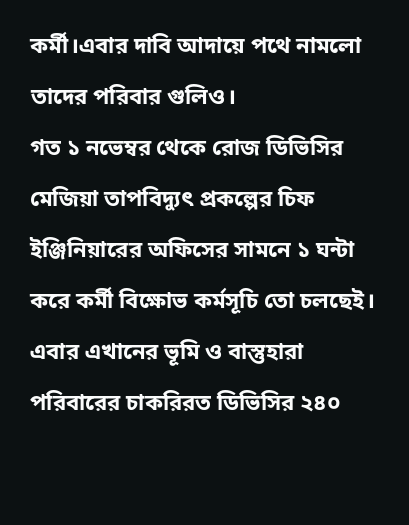কর্মী।এবার দাবি আদায়ে পথে নামলো তাদের পরিবার গুলিও।
গত ১ নভেম্বর থেকে রোজ ডিভিসির মেজিয়া তাপবিদ্যুৎ প্রকল্পের চিফ ইঞ্জিনিয়ারের অফিসের সামনে ১ ঘন্টা করে কর্মী বিক্ষোভ কর্মসূচি তো চলছেই। এবার এখানের ভূমি ও বাস্তুহারা পরিবারের চাকরিরত ডিভিসির ২৪০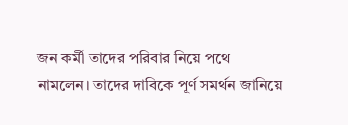জন কর্মী তাদের পরিবার নিয়ে পথে নামলেন। তাদের দাবিকে পূর্ণ সমর্থন জানিয়ে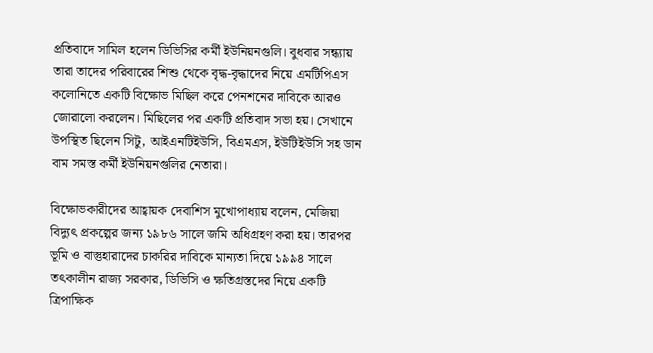প্রতিবাদে সামিল হলেন ডিভিসির কর্মী ইউনিয়নগুলি। বুধবার সন্ধ্যায় তারা তাদের পরিবারের শিশু থেকে বৃদ্ধ-বৃদ্ধাদের নিয়ে এমটিপিএস কলোনিতে একটি বিক্ষোভ মিছিল করে পেনশনের দাবিকে আরও জোরালো করলেন। মিছিলের পর একটি প্রতিবাদ সভা হয়। সেখানে উপস্থিত ছিলেন সিটু, আইএনটিইউসি, বিএমএস, ইউটিইউসি সহ ডান বাম সমস্ত কর্মী ইউনিয়নগুলির নেতারা।

বিক্ষোভকারীদের আহ্বায়ক দেবাশিস মুখোপাধ্যায় বলেন, মেজিয়া বিদ্যুৎ প্রকল্পের জন্য ১৯৮৬ সালে জমি অধিগ্রহণ করা হয়। তারপর ভূমি ও বাস্তুহারাদের চাকরির দাবিকে মান্যতা দিয়ে ১৯৯৪ সালে তৎকালীন রাজ্য সরকার, ডিভিসি ও ক্ষতিগ্রস্তদের নিয়ে একটি ত্রিপাক্ষিক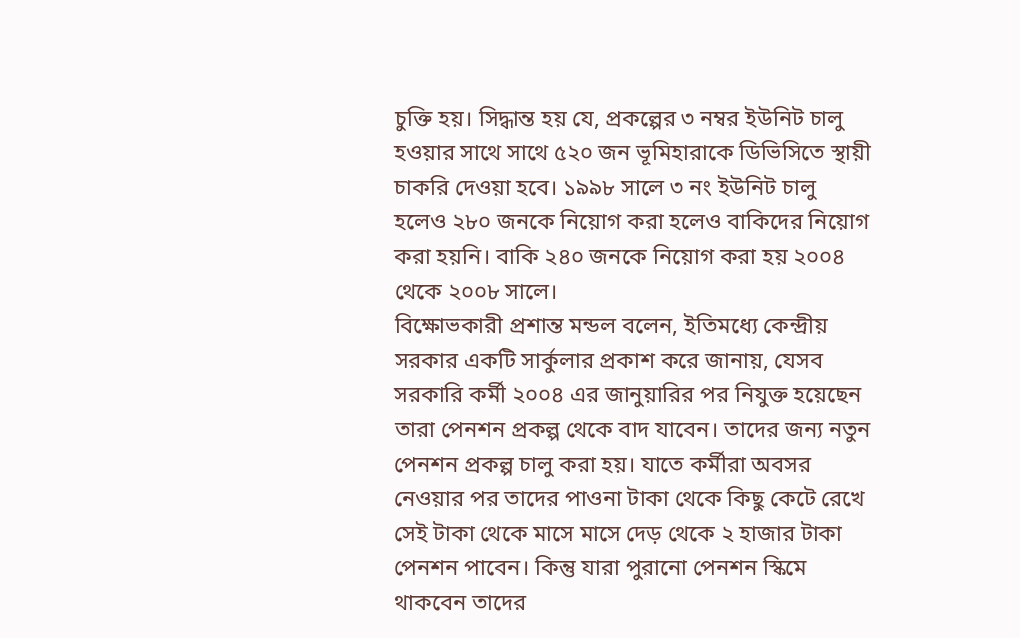চুক্তি হয়। সিদ্ধান্ত হয় যে, প্রকল্পের ৩ নম্বর ইউনিট চালু হওয়ার সাথে সাথে ৫২০ জন ভূমিহারাকে ডিভিসিতে স্থায়ী চাকরি দেওয়া হবে। ১৯৯৮ সালে ৩ নং ইউনিট চালু হলেও ২৮০ জনকে নিয়োগ করা হলেও বাকিদের নিয়োগ করা হয়নি। বাকি ২৪০ জনকে নিয়োগ করা হয় ২০০৪ থেকে ২০০৮ সালে।
বিক্ষোভকারী প্রশান্ত মন্ডল বলেন, ইতিমধ্যে কেন্দ্রীয় সরকার একটি সার্কুলার প্রকাশ করে জানায়, যেসব সরকারি কর্মী ২০০৪ এর জানুয়ারির পর নিযুক্ত হয়েছেন তারা পেনশন প্রকল্প থেকে বাদ যাবেন। তাদের জন্য নতুন পেনশন প্রকল্প চালু করা হয়। যাতে কর্মীরা অবসর নেওয়ার পর তাদের পাওনা টাকা থেকে কিছু কেটে রেখে সেই টাকা থেকে মাসে মাসে দেড় থেকে ২ হাজার টাকা পেনশন পাবেন। কিন্তু যারা পুরানো পেনশন স্কিমে থাকবেন তাদের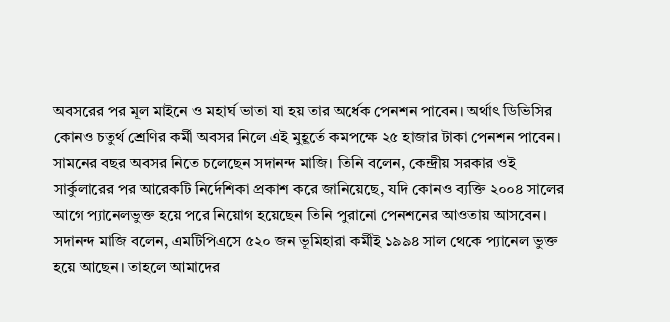অবসরের পর মূল মাইনে ও মহার্ঘ ভাতা যা হয় তার অর্ধেক পেনশন পাবেন। অর্থাৎ ডিভিসির কোনও চতুর্থ শ্রেণির কর্মী অবসর নিলে এই মুহূর্তে কমপক্ষে ২৫ হাজার টাকা পেনশন পাবেন।
সামনের বছর অবসর নিতে চলেছেন সদানন্দ মাজি। তিনি বলেন, কেন্দ্রীয় সরকার ওই সার্কুলারের পর আরেকটি নির্দেশিকা প্রকাশ করে জানিয়েছে, যদি কোনও ব্যক্তি ২০০৪ সালের আগে প্যানেলভুক্ত হয়ে পরে নিয়োগ হয়েছেন তিনি পুরানো পেনশনের আওতায় আসবেন। সদানন্দ মাজি বলেন, এমটিপিএসে ৫২০ জন ভূমিহারা কর্মীই ১৯৯৪ সাল থেকে প্যানেল ভুক্ত হয়ে আছেন। তাহলে আমাদের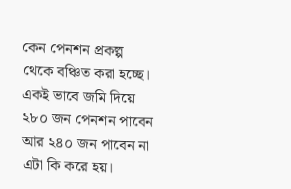কেন পেনশন প্রকল্প থেকে বঞ্চিত করা হচ্ছে। একই ভাবে জমি দিয়ে ২৮০ জন পেনশন পাবেন আর ২৪০ জন পাবেন না এটা কি করে হয়।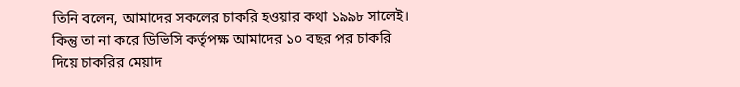তিনি বলেন, আমাদের সকলের চাকরি হওয়ার কথা ১৯৯৮ সালেই। কিন্তু তা না করে ডিভিসি কর্তৃপক্ষ আমাদের ১০ বছর পর চাকরি দিয়ে চাকরির মেয়াদ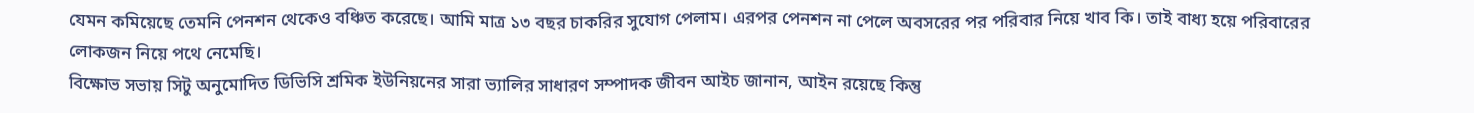যেমন কমিয়েছে তেমনি পেনশন থেকেও বঞ্চিত করেছে। আমি মাত্র ১৩ বছর চাকরির সুযোগ পেলাম। এরপর পেনশন না পেলে অবসরের পর পরিবার নিয়ে খাব কি। তাই বাধ্য হয়ে পরিবারের লোকজন নিয়ে পথে নেমেছি।
বিক্ষোভ সভায় সিটু অনুমোদিত ডিভিসি শ্রমিক ইউনিয়নের সারা ভ্যালির সাধারণ সম্পাদক জীবন আইচ জানান, আইন রয়েছে কিন্তু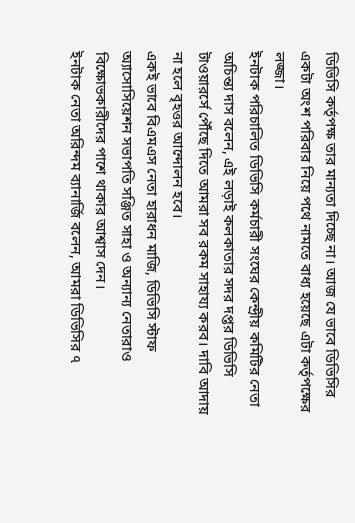ডিভিসি কর্তৃপক্ষ তার মান্যতা দিচ্ছে না। আজ যে ভাবে ডিভিসির একটা অংশ পরিবার নিয়ে পথে নামতে বাধ্য হয়েছে এটা কর্তৃপক্ষের লজ্জা।
ইনটাক পরিচালিত ডিভিসি কর্মচারী সংঘের কেন্দ্রীয় কমিটির নেতা অচিন্ত্য দাস বলেন, এই লড়াই কলকাতার সদর দপ্তর ডিভিসি টাওয়ারর্সে পৌঁছে দিতে আমরা সব রকম সাহায্য করব। দাবি আদায় না হলে বৃহত্তর আন্দোলন হবে।
একই ভাবে বিএমএস নেতা হারাধন মাজি, ডিভিসি স্টাফ অ্যাসোসিয়েশন সভাপতি সঞ্জিত সাহা ও অন্যান্য নেতারাও বিক্ষোভকারীদের পাশে থাকার আশ্বাস দেন।
ইনটাক নেতা অরিন্দম ব্যানার্জি বলেন, আমরা ডিভিসির ৭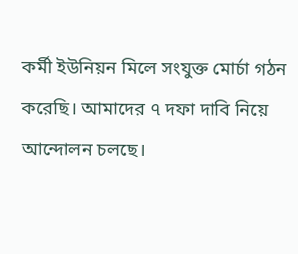কর্মী ইউনিয়ন মিলে সংযুক্ত মোর্চা গঠন করেছি। আমাদের ৭ দফা দাবি নিয়ে আন্দোলন চলছে।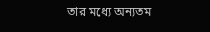তার মধ্যে অন্যতম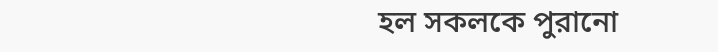হল সকলকে পুরানো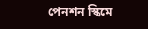পেনশন স্কিমে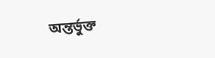অন্তর্ভুক্ত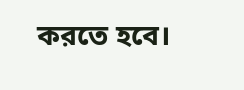করতে হবে।